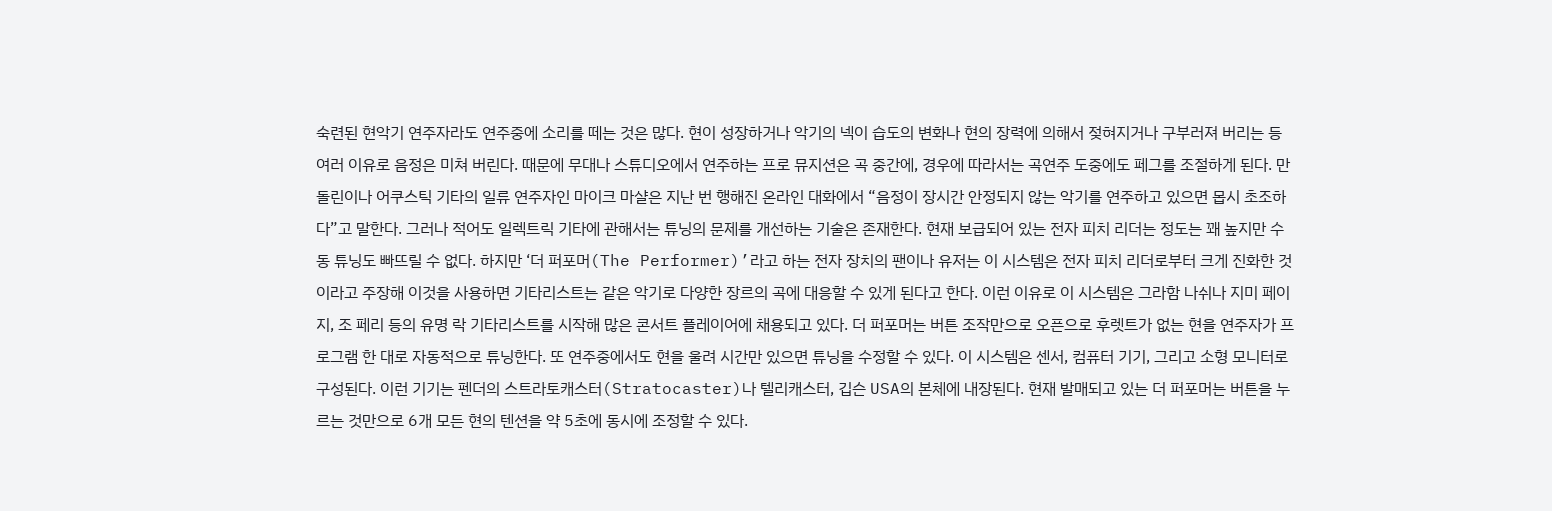숙련된 현악기 연주자라도 연주중에 소리를 떼는 것은 많다. 현이 성장하거나 악기의 넥이 습도의 변화나 현의 장력에 의해서 젖혀지거나 구부러져 버리는 등 여러 이유로 음정은 미쳐 버린다. 때문에 무대나 스튜디오에서 연주하는 프로 뮤지션은 곡 중간에, 경우에 따라서는 곡연주 도중에도 페그를 조절하게 된다. 만돌린이나 어쿠스틱 기타의 일류 연주자인 마이크 마샬은 지난 번 행해진 온라인 대화에서 “음정이 장시간 안정되지 않는 악기를 연주하고 있으면 몹시 초조하다”고 말한다. 그러나 적어도 일렉트릭 기타에 관해서는 튜닝의 문제를 개선하는 기술은 존재한다. 현재 보급되어 있는 전자 피치 리더는 정도는 꽤 높지만 수동 튜닝도 빠뜨릴 수 없다. 하지만 ‘더 퍼포머(The Performer)’라고 하는 전자 장치의 팬이나 유저는 이 시스템은 전자 피치 리더로부터 크게 진화한 것이라고 주장해 이것을 사용하면 기타리스트는 같은 악기로 다양한 장르의 곡에 대응할 수 있게 된다고 한다. 이런 이유로 이 시스템은 그라함 나쉬나 지미 페이지, 조 페리 등의 유명 락 기타리스트를 시작해 많은 콘서트 플레이어에 채용되고 있다. 더 퍼포머는 버튼 조작만으로 오픈으로 후렛트가 없는 현을 연주자가 프로그램 한 대로 자동적으로 튜닝한다. 또 연주중에서도 현을 울려 시간만 있으면 튜닝을 수정할 수 있다. 이 시스템은 센서, 컴퓨터 기기, 그리고 소형 모니터로 구성된다. 이런 기기는 펜더의 스트라토캐스터(Stratocaster)나 텔리캐스터, 깁슨 USA의 본체에 내장된다. 현재 발매되고 있는 더 퍼포머는 버튼을 누르는 것만으로 6개 모든 현의 텐션을 약 5초에 동시에 조정할 수 있다.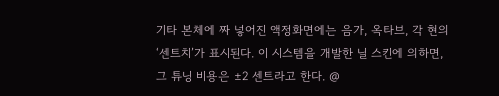기타 본체에 짜 넣어진 액정화면에는 음가, 옥타브, 각 현의 ‘센트치’가 표시된다. 이 시스템을 개발한 닐 스킨에 의하면, 그 튜닝 비용은 ±2 센트라고 한다. @